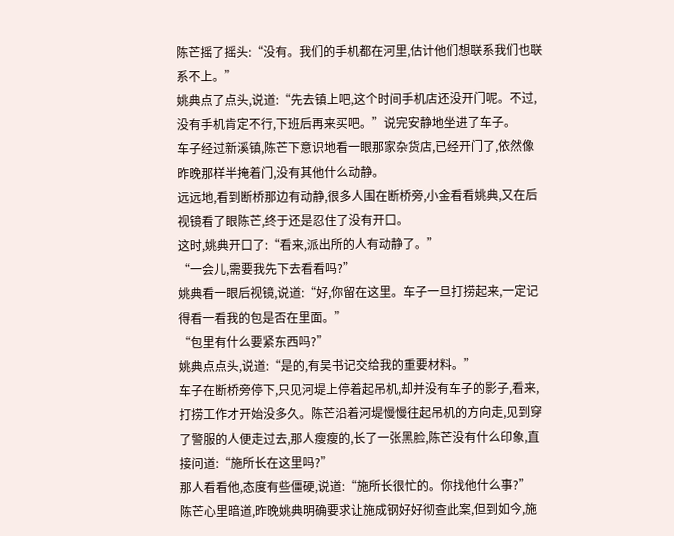陈芒摇了摇头:“没有。我们的手机都在河里,估计他们想联系我们也联系不上。”
姚典点了点头,说道:“先去镇上吧,这个时间手机店还没开门呢。不过,没有手机肯定不行,下班后再来买吧。”说完安静地坐进了车子。
车子经过新溪镇,陈芒下意识地看一眼那家杂货店,已经开门了,依然像昨晚那样半掩着门,没有其他什么动静。
远远地,看到断桥那边有动静,很多人围在断桥旁,小金看看姚典,又在后视镜看了眼陈芒,终于还是忍住了没有开口。
这时,姚典开口了:“看来,派出所的人有动静了。”
“一会儿,需要我先下去看看吗?”
姚典看一眼后视镜,说道:“好,你留在这里。车子一旦打捞起来,一定记得看一看我的包是否在里面。”
“包里有什么要紧东西吗?”
姚典点点头,说道:“是的,有吴书记交给我的重要材料。”
车子在断桥旁停下,只见河堤上停着起吊机,却并没有车子的影子,看来,打捞工作才开始没多久。陈芒沿着河堤慢慢往起吊机的方向走,见到穿了警服的人便走过去,那人瘦瘦的,长了一张黑脸,陈芒没有什么印象,直接问道:“施所长在这里吗?”
那人看看他,态度有些僵硬,说道:“施所长很忙的。你找他什么事?”
陈芒心里暗道,昨晚姚典明确要求让施成钢好好彻查此案,但到如今,施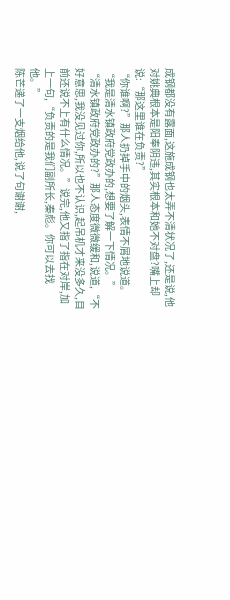成钢都没有露面,这施成钢也太弄不清状况了,还是说,他对姚典根本是阳奉阴违,其实根本和她不对盘?嘴上却说:“那这里谁在负责?”
“你谁啊?”那人扔掉手中的烟头,表情不屑地说道。
“我是清水镇政府党政办的,想要了解一下情况。”
“清水镇政府党政办的?”那人态度微微缓和,说道,“不好意思,我没见过你,所以也不认识,起吊机才来没多久,目前还说不上有什么情况。”说完,他又指了指在对岸,加上一句,“负责的是我们副所长,秦彪。你可以去找他。”
陈芒递了一支烟给他,说了句谢谢,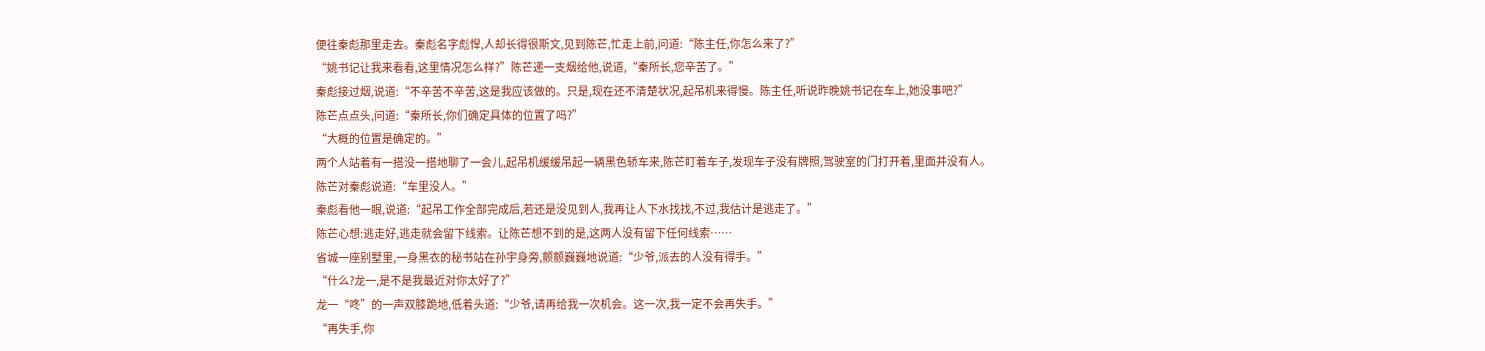便往秦彪那里走去。秦彪名字彪悍,人却长得很斯文,见到陈芒,忙走上前,问道:“陈主任,你怎么来了?”
“姚书记让我来看看,这里情况怎么样?”陈芒递一支烟给他,说道,“秦所长,您辛苦了。”
秦彪接过烟,说道:“不辛苦不辛苦,这是我应该做的。只是,现在还不清楚状况,起吊机来得慢。陈主任,听说昨晚姚书记在车上,她没事吧?”
陈芒点点头,问道:“秦所长,你们确定具体的位置了吗?”
“大概的位置是确定的。”
两个人站着有一搭没一搭地聊了一会儿,起吊机缓缓吊起一辆黑色轿车来,陈芒盯着车子,发现车子没有牌照,驾驶室的门打开着,里面并没有人。
陈芒对秦彪说道:“车里没人。”
秦彪看他一眼,说道:“起吊工作全部完成后,若还是没见到人,我再让人下水找找,不过,我估计是逃走了。”
陈芒心想:逃走好,逃走就会留下线索。让陈芒想不到的是,这两人没有留下任何线索……
省城一座别墅里,一身黑衣的秘书站在孙宇身旁,颤颤巍巍地说道:“少爷,派去的人没有得手。”
“什么?龙一,是不是我最近对你太好了?”
龙一“咚”的一声双膝跪地,低着头道:“少爷,请再给我一次机会。这一次,我一定不会再失手。”
“再失手,你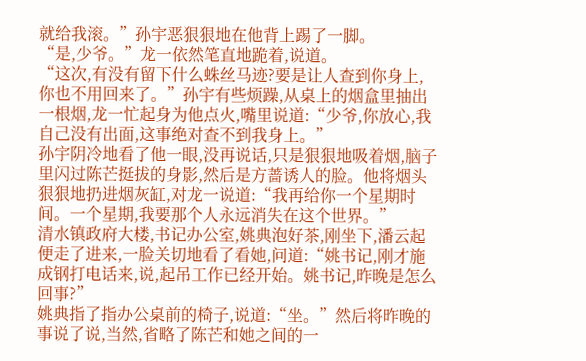就给我滚。”孙宇恶狠狠地在他背上踢了一脚。
“是,少爷。”龙一依然笔直地跪着,说道。
“这次,有没有留下什么蛛丝马迹?要是让人查到你身上,你也不用回来了。”孙宇有些烦躁,从桌上的烟盒里抽出一根烟,龙一忙起身为他点火,嘴里说道:“少爷,你放心,我自己没有出面,这事绝对查不到我身上。”
孙宇阴冷地看了他一眼,没再说话,只是狠狠地吸着烟,脑子里闪过陈芒挺拔的身影,然后是方蔷诱人的脸。他将烟头狠狠地扔进烟灰缸,对龙一说道:“我再给你一个星期时间。一个星期,我要那个人永远消失在这个世界。”
清水镇政府大楼,书记办公室,姚典泡好茶,刚坐下,潘云起便走了进来,一脸关切地看了看她,问道:“姚书记,刚才施成钢打电话来,说,起吊工作已经开始。姚书记,昨晚是怎么回事?”
姚典指了指办公桌前的椅子,说道:“坐。”然后将昨晚的事说了说,当然,省略了陈芒和她之间的一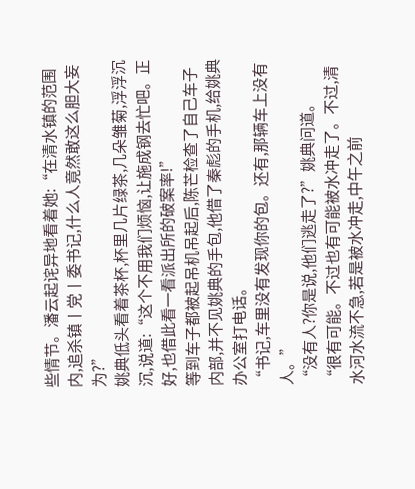些情节。潘云起诧异地看着她:“在清水镇的范围内,追杀镇丨党丨委书记,什么人竟然敢这么胆大妄为?”
姚典低头看着茶杯,杯里几片绿茶,几朵雏菊,浮浮沉沉,说道:“这个不用我们烦恼,让施成钢去忙吧。正好,也借此看一看派出所的破案率!”
等到车子都被起吊机吊起后,陈芒检查了自己车子内部,并不见姚典的手包,他借了秦彪的手机,给姚典办公室打电话。
“书记,车里没有发现你的包。还有,那辆车上没有人。”
“没有人?你是说,他们逃走了?”姚典问道。
“很有可能。不过也有可能被水冲走了。不过,清水河水流不急,若是被水冲走,中午之前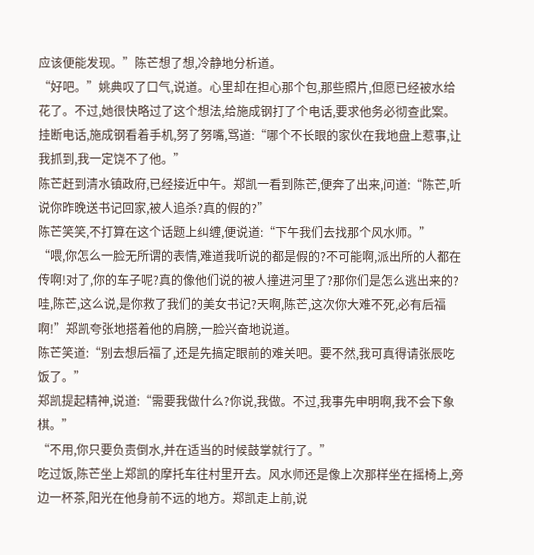应该便能发现。”陈芒想了想,冷静地分析道。
“好吧。”姚典叹了口气,说道。心里却在担心那个包,那些照片,但愿已经被水给花了。不过,她很快略过了这个想法,给施成钢打了个电话,要求他务必彻查此案。挂断电话,施成钢看着手机,努了努嘴,骂道:“哪个不长眼的家伙在我地盘上惹事,让我抓到,我一定饶不了他。”
陈芒赶到清水镇政府,已经接近中午。郑凯一看到陈芒,便奔了出来,问道:“陈芒,听说你昨晚送书记回家,被人追杀?真的假的?”
陈芒笑笑,不打算在这个话题上纠缠,便说道:“下午我们去找那个风水师。”
“喂,你怎么一脸无所谓的表情,难道我听说的都是假的?不可能啊,派出所的人都在传啊!对了,你的车子呢?真的像他们说的被人撞进河里了?那你们是怎么逃出来的?哇,陈芒,这么说,是你救了我们的美女书记?天啊,陈芒,这次你大难不死,必有后福啊!”郑凯夸张地搭着他的肩膀,一脸兴奋地说道。
陈芒笑道:“别去想后福了,还是先搞定眼前的难关吧。要不然,我可真得请张辰吃饭了。”
郑凯提起精神,说道:“需要我做什么?你说,我做。不过,我事先申明啊,我不会下象棋。”
“不用,你只要负责倒水,并在适当的时候鼓掌就行了。”
吃过饭,陈芒坐上郑凯的摩托车往村里开去。风水师还是像上次那样坐在摇椅上,旁边一杯茶,阳光在他身前不远的地方。郑凯走上前,说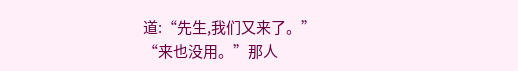道:“先生,我们又来了。”
“来也没用。”那人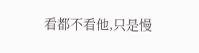看都不看他,只是慢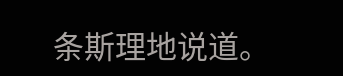条斯理地说道。